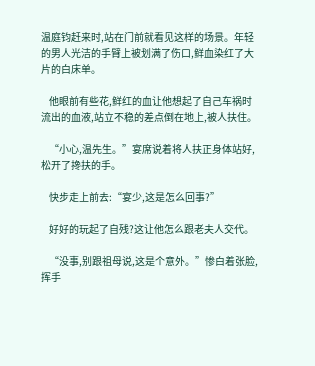温庭钧赶来时,站在门前就看见这样的场景。年轻的男人光洁的手臂上被划满了伤口,鲜血染红了大片的白床单。

    他眼前有些花,鲜红的血让他想起了自己车祸时流出的血液,站立不稳的差点倒在地上,被人扶住。

    “小心,温先生。”宴席说着将人扶正身体站好,松开了搀扶的手。

    快步走上前去:“宴少,这是怎么回事?”

    好好的玩起了自残?这让他怎么跟老夫人交代。

    “没事,别跟祖母说,这是个意外。”惨白着张脸,挥手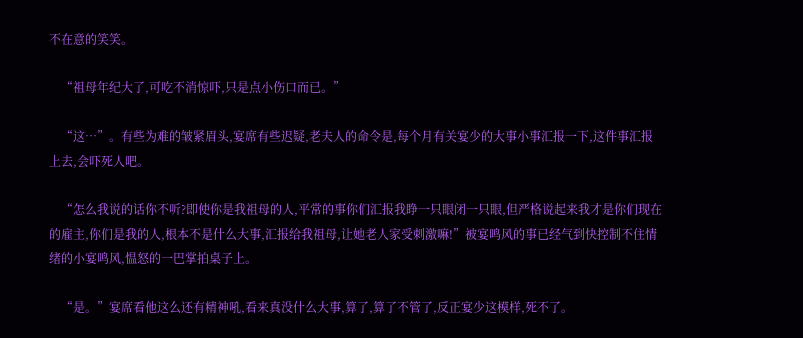不在意的笑笑。

    “祖母年纪大了,可吃不消惊吓,只是点小伤口而已。”

    “这…”。有些为难的皱紧眉头,宴席有些迟疑,老夫人的命令是,每个月有关宴少的大事小事汇报一下,这件事汇报上去,会吓死人吧。

    “怎么我说的话你不听?即使你是我祖母的人,平常的事你们汇报我睁一只眼闭一只眼,但严格说起来我才是你们现在的雇主,你们是我的人,根本不是什么大事,汇报给我祖母,让她老人家受刺激嘛!”被宴鸣风的事已经气到快控制不住情绪的小宴鸣风,愠怒的一巴掌拍桌子上。

    “是。”宴席看他这么还有精神吼,看来真没什么大事,算了,算了不管了,反正宴少这模样,死不了。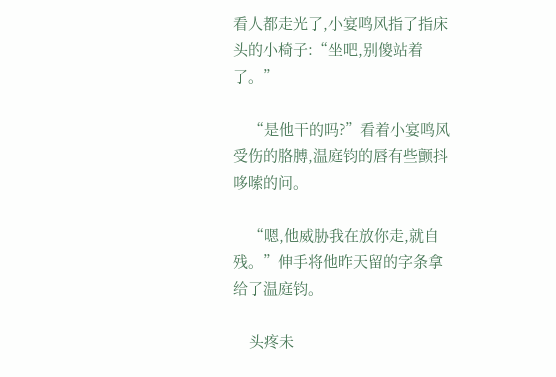看人都走光了,小宴鸣风指了指床头的小椅子:“坐吧,别傻站着了。”

    “是他干的吗?”看着小宴鸣风受伤的胳膊,温庭钧的唇有些颤抖哆嗦的问。

    “嗯,他威胁我在放你走,就自残。”伸手将他昨天留的字条拿给了温庭钧。

    头疼未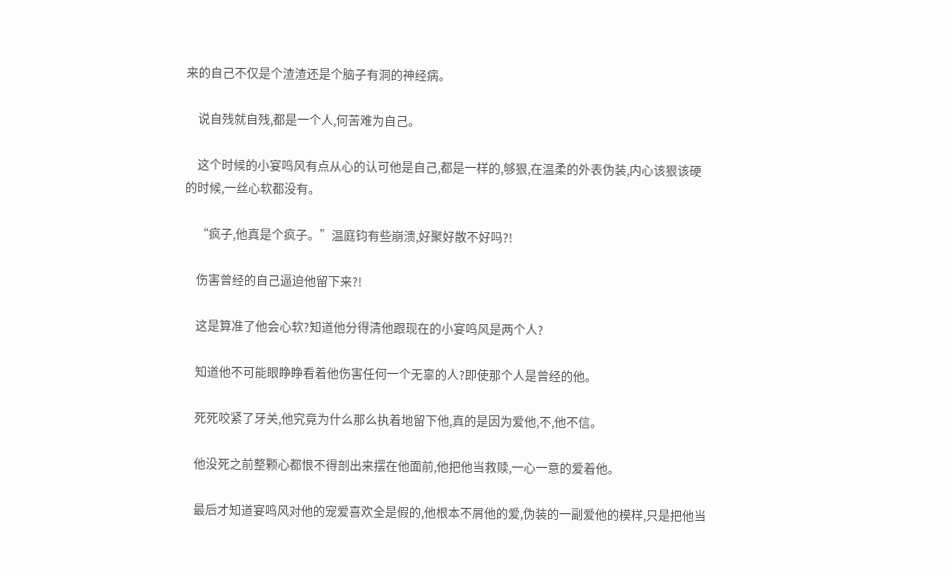来的自己不仅是个渣渣还是个脑子有洞的神经病。

    说自残就自残,都是一个人,何苦难为自己。

    这个时候的小宴鸣风有点从心的认可他是自己,都是一样的,够狠,在温柔的外表伪装,内心该狠该硬的时候,一丝心软都没有。

    “疯子,他真是个疯子。”温庭钧有些崩溃,好聚好散不好吗?!

    伤害曾经的自己逼迫他留下来?!

    这是算准了他会心软?知道他分得清他跟现在的小宴鸣风是两个人?

    知道他不可能眼睁睁看着他伤害任何一个无辜的人?即使那个人是曾经的他。

    死死咬紧了牙关,他究竟为什么那么执着地留下他,真的是因为爱他,不,他不信。

    他没死之前整颗心都恨不得剖出来摆在他面前,他把他当救赎,一心一意的爱着他。

    最后才知道宴鸣风对他的宠爱喜欢全是假的,他根本不屑他的爱,伪装的一副爱他的模样,只是把他当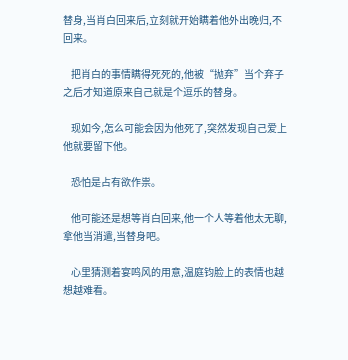替身,当肖白回来后,立刻就开始瞒着他外出晚归,不回来。

    把肖白的事情瞒得死死的,他被“抛弃”当个弃子之后才知道原来自己就是个逗乐的替身。

    现如今,怎么可能会因为他死了,突然发现自己爱上他就要留下他。

    恐怕是占有欲作祟。

    他可能还是想等肖白回来,他一个人等着他太无聊,拿他当消遣,当替身吧。

    心里猜测着宴鸣风的用意,温庭钧脸上的表情也越想越难看。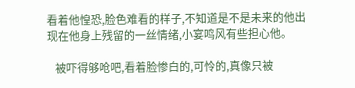看着他惶恐,脸色难看的样子,不知道是不是未来的他出现在他身上残留的一丝情绪,小宴鸣风有些担心他。

    被吓得够呛吧,看着脸惨白的,可怜的,真像只被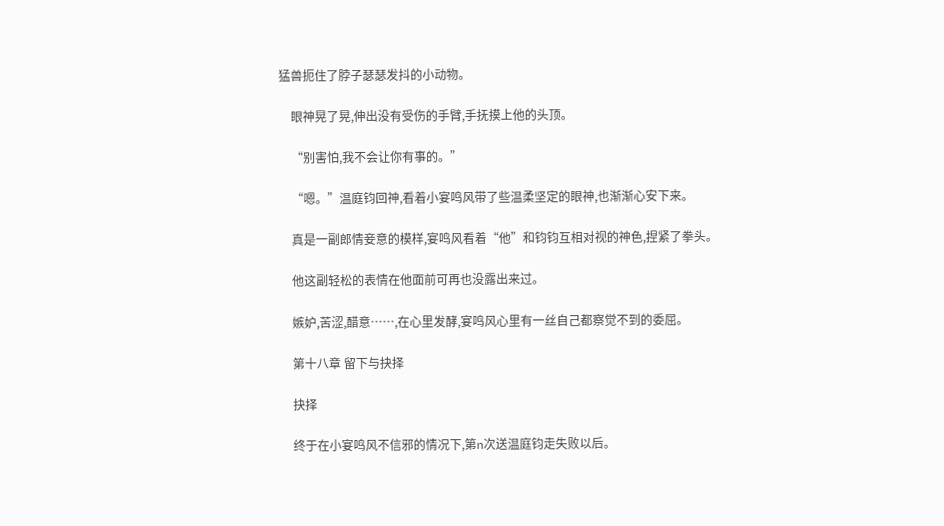猛兽扼住了脖子瑟瑟发抖的小动物。

    眼神晃了晃,伸出没有受伤的手臂,手抚摸上他的头顶。

    “别害怕,我不会让你有事的。”

    “嗯。”温庭钧回神,看着小宴鸣风带了些温柔坚定的眼神,也渐渐心安下来。

    真是一副郎情妾意的模样,宴鸣风看着“他”和钧钧互相对视的神色,捏紧了拳头。

    他这副轻松的表情在他面前可再也没露出来过。

    嫉妒,苦涩,醋意……,在心里发酵,宴鸣风心里有一丝自己都察觉不到的委屈。

    第十八章 留下与抉择

    抉择

    终于在小宴鸣风不信邪的情况下,第n次送温庭钧走失败以后。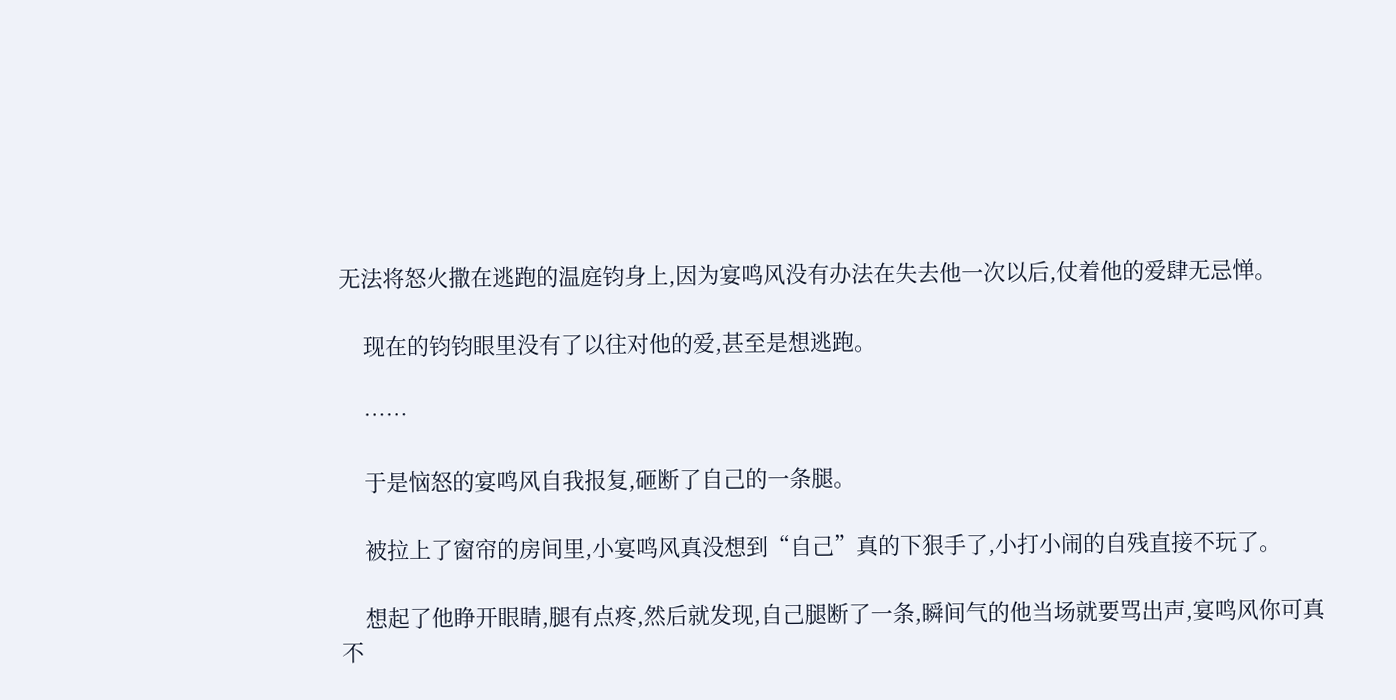无法将怒火撒在逃跑的温庭钧身上,因为宴鸣风没有办法在失去他一次以后,仗着他的爱肆无忌惮。

    现在的钧钧眼里没有了以往对他的爱,甚至是想逃跑。

    ……

    于是恼怒的宴鸣风自我报复,砸断了自己的一条腿。

    被拉上了窗帘的房间里,小宴鸣风真没想到“自己”真的下狠手了,小打小闹的自残直接不玩了。

    想起了他睁开眼睛,腿有点疼,然后就发现,自己腿断了一条,瞬间气的他当场就要骂出声,宴鸣风你可真不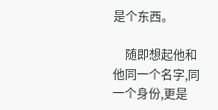是个东西。

    随即想起他和他同一个名字,同一个身份,更是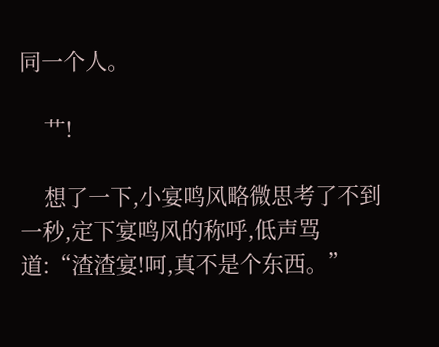同一个人。

    艹!

    想了一下,小宴鸣风略微思考了不到一秒,定下宴鸣风的称呼,低声骂道:“渣渣宴!呵,真不是个东西。”